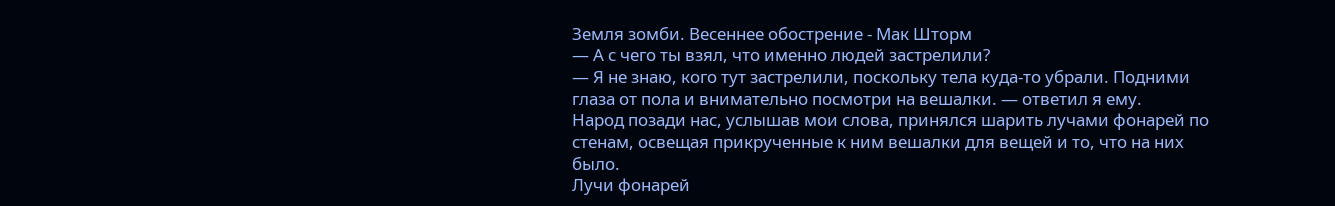Земля зомби. Весеннее обострение - Мак Шторм
— А с чего ты взял, что именно людей застрелили?
— Я не знаю, кого тут застрелили, поскольку тела куда-то убрали. Подними глаза от пола и внимательно посмотри на вешалки. — ответил я ему.
Народ позади нас, услышав мои слова, принялся шарить лучами фонарей по стенам, освещая прикрученные к ним вешалки для вещей и то, что на них было.
Лучи фонарей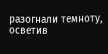разогнали темноту, осветив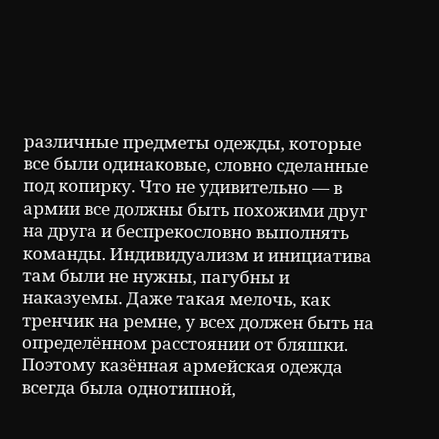различные предметы одежды, которые все были одинаковые, словно сделанные под копирку. Что не удивительно — в армии все должны быть похожими друг на друга и беспрекословно выполнять команды. Индивидуализм и инициатива там были не нужны, пагубны и наказуемы. Даже такая мелочь, как тренчик на ремне, у всех должен быть на определённом расстоянии от бляшки. Поэтому казённая армейская одежда всегда была однотипной,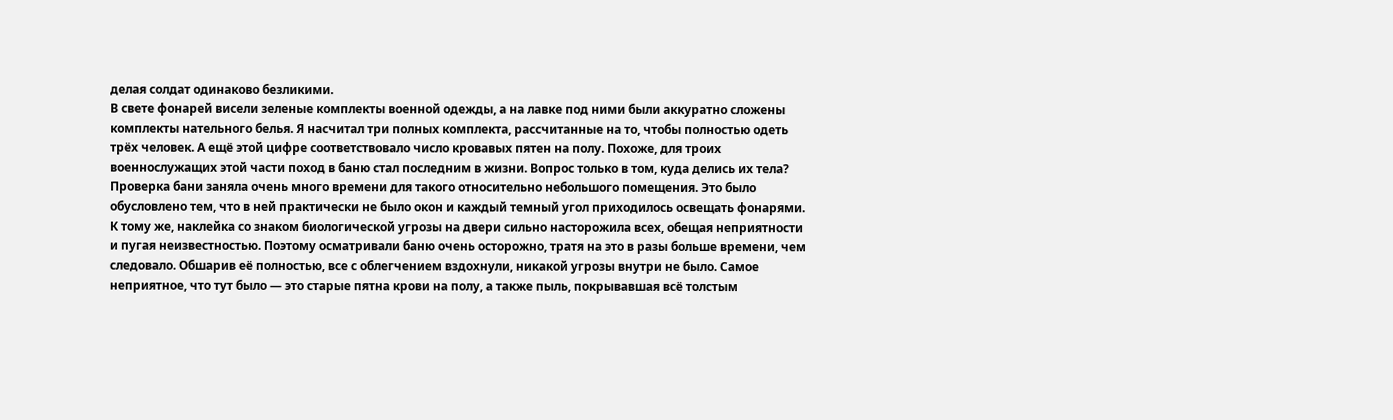делая солдат одинаково безликими.
В свете фонарей висели зеленые комплекты военной одежды, а на лавке под ними были аккуратно сложены комплекты нательного белья. Я насчитал три полных комплекта, рассчитанные на то, чтобы полностью одеть трёх человек. А ещё этой цифре соответствовало число кровавых пятен на полу. Похоже, для троих военнослужащих этой части поход в баню стал последним в жизни. Вопрос только в том, куда делись их тела?
Проверка бани заняла очень много времени для такого относительно небольшого помещения. Это было обусловлено тем, что в ней практически не было окон и каждый темный угол приходилось освещать фонарями. К тому же, наклейка со знаком биологической угрозы на двери сильно насторожила всех, обещая неприятности и пугая неизвестностью. Поэтому осматривали баню очень осторожно, тратя на это в разы больше времени, чем следовало. Обшарив её полностью, все с облегчением вздохнули, никакой угрозы внутри не было. Самое неприятное, что тут было — это старые пятна крови на полу, а также пыль, покрывавшая всё толстым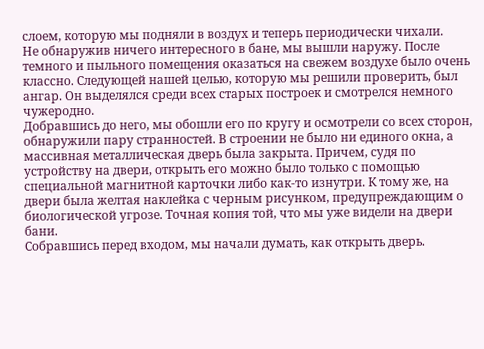слоем, которую мы подняли в воздух и теперь периодически чихали.
Не обнаружив ничего интересного в бане, мы вышли наружу. После темного и пыльного помещения оказаться на свежем воздухе было очень классно. Следующей нашей целью, которую мы решили проверить, был ангар. Он выделялся среди всех старых построек и смотрелся немного чужеродно.
Добравшись до него, мы обошли его по кругу и осмотрели со всех сторон, обнаружили пару странностей. В строении не было ни единого окна, а массивная металлическая дверь была закрыта. Причем, судя по устройству на двери, открыть его можно было только с помощью специальной магнитной карточки либо как-то изнутри. К тому же, на двери была желтая наклейка с черным рисунком, предупреждающим о биологической угрозе. Точная копия той, что мы уже видели на двери бани.
Собравшись перед входом, мы начали думать, как открыть дверь.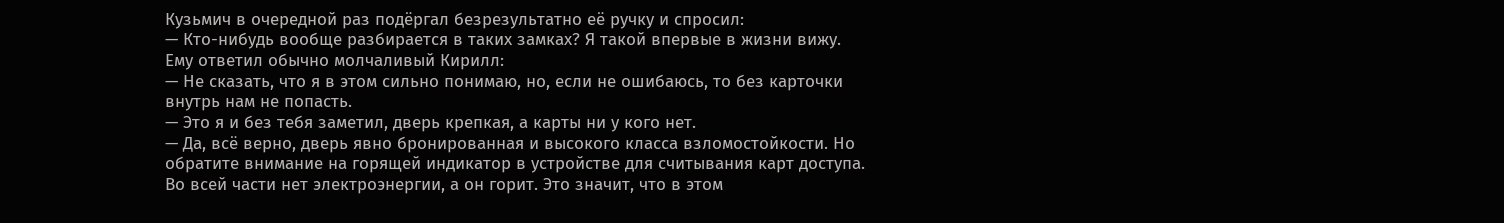Кузьмич в очередной раз подёргал безрезультатно её ручку и спросил:
— Кто-нибудь вообще разбирается в таких замках? Я такой впервые в жизни вижу.
Ему ответил обычно молчаливый Кирилл:
— Не сказать, что я в этом сильно понимаю, но, если не ошибаюсь, то без карточки внутрь нам не попасть.
— Это я и без тебя заметил, дверь крепкая, а карты ни у кого нет.
— Да, всё верно, дверь явно бронированная и высокого класса взломостойкости. Но обратите внимание на горящей индикатор в устройстве для считывания карт доступа. Во всей части нет электроэнергии, а он горит. Это значит, что в этом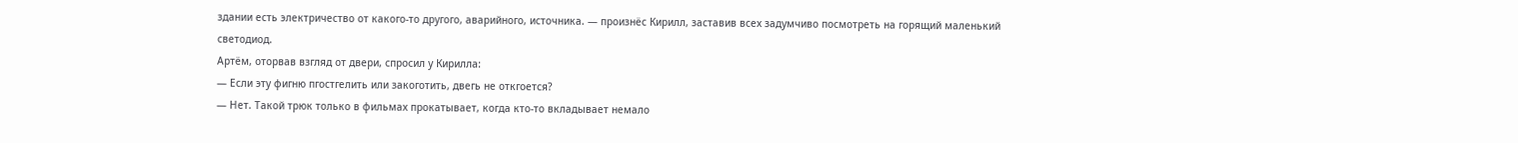здании есть электричество от какого-то другого, аварийного, источника. — произнёс Кирилл, заставив всех задумчиво посмотреть на горящий маленький светодиод.
Артём, оторвав взгляд от двери, спросил у Кирилла:
— Если эту фигню пгостгелить или закоготить, двегь не откгоется?
— Нет. Такой трюк только в фильмах прокатывает, когда кто-то вкладывает немало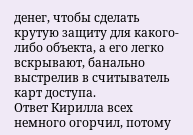денег, чтобы сделать крутую защиту для какого-либо объекта, а его легко вскрывают, банально выстрелив в считыватель карт доступа.
Ответ Кирилла всех немного огорчил, потому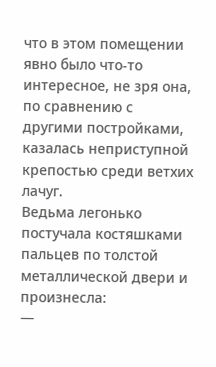что в этом помещении явно было что-то интересное, не зря она, по сравнению с другими постройками, казалась неприступной крепостью среди ветхих лачуг.
Ведьма легонько постучала костяшками пальцев по толстой металлической двери и произнесла:
—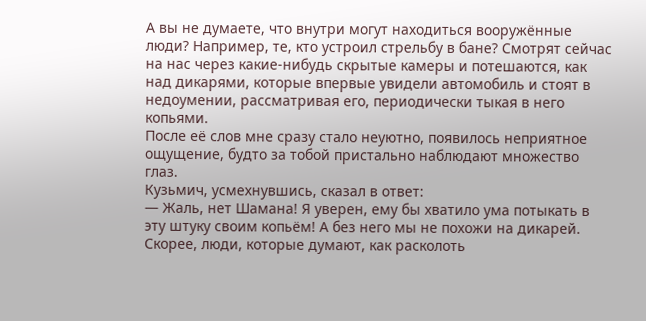А вы не думаете, что внутри могут находиться вооружённые люди? Например, те, кто устроил стрельбу в бане? Смотрят сейчас на нас через какие-нибудь скрытые камеры и потешаются, как над дикарями, которые впервые увидели автомобиль и стоят в недоумении, рассматривая его, периодически тыкая в него копьями.
После её слов мне сразу стало неуютно, появилось неприятное ощущение, будто за тобой пристально наблюдают множество глаз.
Кузьмич, усмехнувшись, сказал в ответ:
— Жаль, нет Шамана! Я уверен, ему бы хватило ума потыкать в эту штуку своим копьём! А без него мы не похожи на дикарей. Скорее, люди, которые думают, как расколоть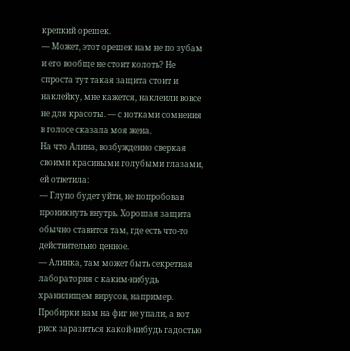крепкий орешек.
— Может, этот орешек нам не по зубам и его вообще не стоит колоть? Не спроста тут такая защита стоит и наклейку, мне кажется, наклеили вовсе не для красоты. — с нотками сомнения в голосе сказала моя жена.
На что Алина, возбужденно сверкая своими красивыми голубыми глазами, ей ответила:
— Глупо будет уйти, не попробовав проникнуть внутрь. Хорошая защита обычно ставится там, где есть что-то действительно ценное.
— Алинка, там может быть секретная лаборатория с каким-нибудь хранилищем вирусов, например. Пробирки нам на фиг не упали, а вот риск заразиться какой-нибудь гадостью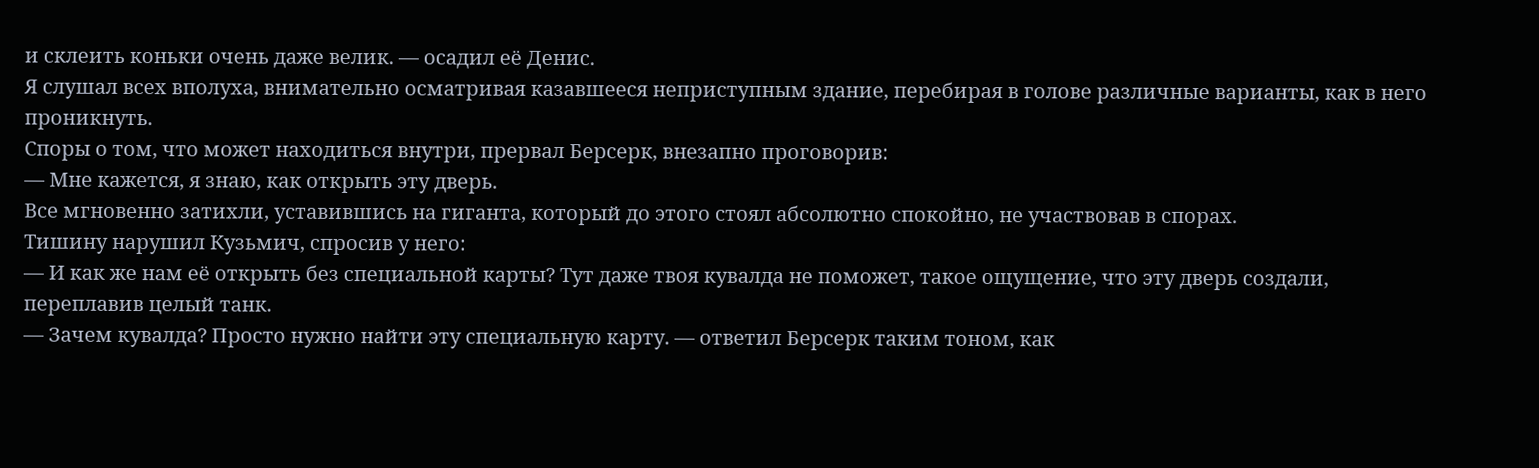и склеить коньки очень даже велик. — осадил её Денис.
Я слушал всех вполуха, внимательно осматривая казавшееся неприступным здание, перебирая в голове различные варианты, как в него проникнуть.
Споры о том, что может находиться внутри, прервал Берсерк, внезапно проговорив:
— Мне кажется, я знаю, как открыть эту дверь.
Все мгновенно затихли, уставившись на гиганта, который до этого стоял абсолютно спокойно, не участвовав в спорах.
Тишину нарушил Кузьмич, спросив у него:
— И как же нам её открыть без специальной карты? Тут даже твоя кувалда не поможет, такое ощущение, что эту дверь создали, переплавив целый танк.
— Зачем кувалда? Просто нужно найти эту специальную карту. — ответил Берсерк таким тоном, как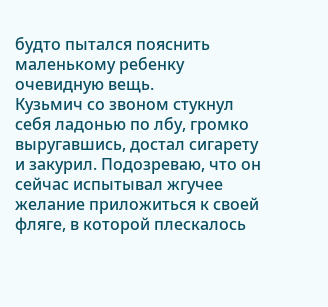будто пытался пояснить маленькому ребенку очевидную вещь.
Кузьмич со звоном стукнул себя ладонью по лбу, громко выругавшись, достал сигарету и закурил. Подозреваю, что он сейчас испытывал жгучее желание приложиться к своей фляге, в которой плескалось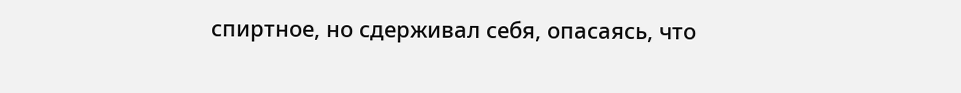спиртное, но сдерживал себя, опасаясь, что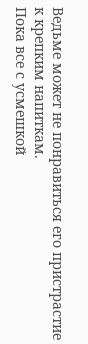Ведьме может не понравиться его пристрастие к крепким напиткам.
Пока все с усмешкой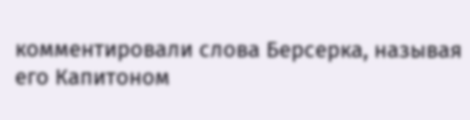комментировали слова Берсерка, называя его Капитоном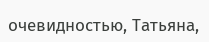очевидностью, Татьяна,